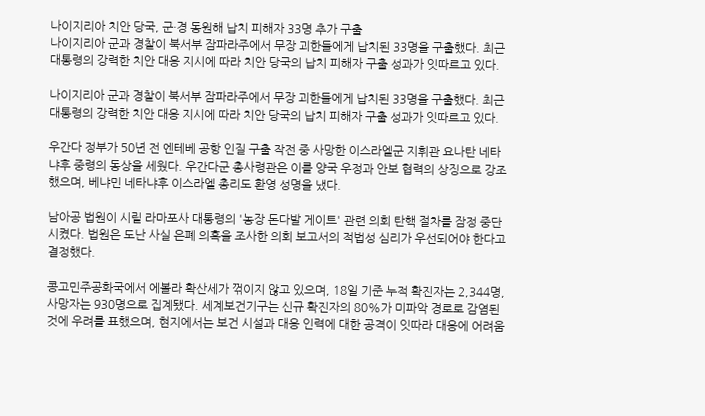나이지리아 치안 당국, 군·경 동원해 납치 피해자 33명 추가 구출
나이지리아 군과 경찰이 북서부 잠파라주에서 무장 괴한들에게 납치된 33명을 구출했다. 최근 대통령의 강력한 치안 대응 지시에 따라 치안 당국의 납치 피해자 구출 성과가 잇따르고 있다.

나이지리아 군과 경찰이 북서부 잠파라주에서 무장 괴한들에게 납치된 33명을 구출했다. 최근 대통령의 강력한 치안 대응 지시에 따라 치안 당국의 납치 피해자 구출 성과가 잇따르고 있다.

우간다 정부가 50년 전 엔테베 공항 인질 구출 작전 중 사망한 이스라엘군 지휘관 요나탄 네타냐후 중령의 동상을 세웠다. 우간다군 총사령관은 이를 양국 우정과 안보 협력의 상징으로 강조했으며, 베냐민 네타냐후 이스라엘 총리도 환영 성명을 냈다.

남아공 법원이 시릴 라마포사 대통령의 '농장 돈다발 게이트' 관련 의회 탄핵 절차를 잠정 중단시켰다. 법원은 도난 사실 은폐 의혹을 조사한 의회 보고서의 적법성 심리가 우선되어야 한다고 결정했다.

콩고민주공화국에서 에볼라 확산세가 꺾이지 않고 있으며, 18일 기준 누적 확진자는 2,344명, 사망자는 930명으로 집계됐다. 세계보건기구는 신규 확진자의 80%가 미파악 경로로 감염된 것에 우려를 표했으며, 현지에서는 보건 시설과 대응 인력에 대한 공격이 잇따라 대응에 어려움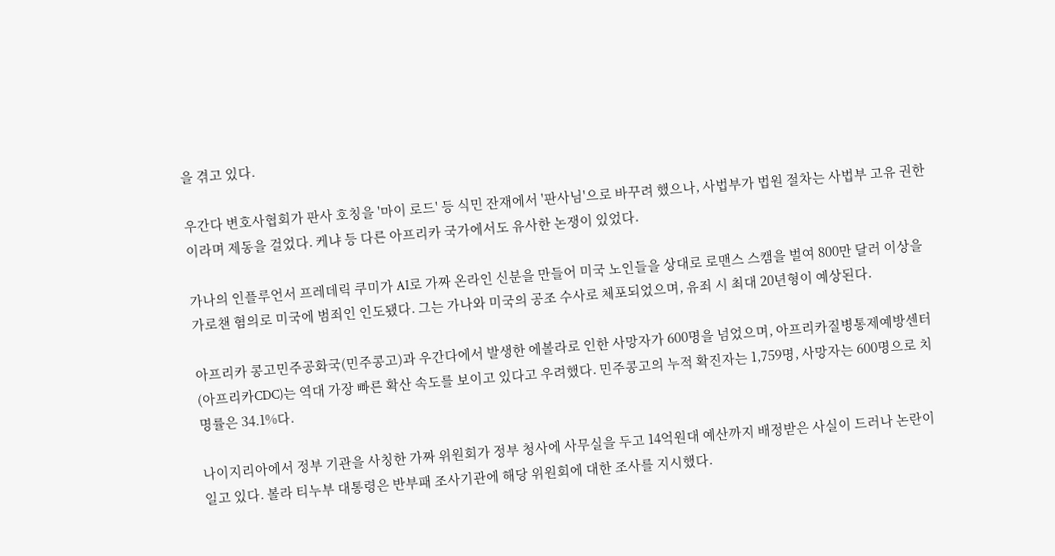을 겪고 있다.

우간다 변호사협회가 판사 호칭을 '마이 로드' 등 식민 잔재에서 '판사님'으로 바꾸려 했으나, 사법부가 법원 절차는 사법부 고유 권한이라며 제동을 걸었다. 케냐 등 다른 아프리카 국가에서도 유사한 논쟁이 있었다.

가나의 인플루언서 프레데릭 쿠미가 AI로 가짜 온라인 신분을 만들어 미국 노인들을 상대로 로맨스 스캠을 벌여 800만 달러 이상을 가로챈 혐의로 미국에 범죄인 인도됐다. 그는 가나와 미국의 공조 수사로 체포되었으며, 유죄 시 최대 20년형이 예상된다.

아프리카 콩고민주공화국(민주콩고)과 우간다에서 발생한 에볼라로 인한 사망자가 600명을 넘었으며, 아프리카질병통제예방센터(아프리카CDC)는 역대 가장 빠른 확산 속도를 보이고 있다고 우려했다. 민주콩고의 누적 확진자는 1,759명, 사망자는 600명으로 치명률은 34.1%다.

나이지리아에서 정부 기관을 사칭한 가짜 위원회가 정부 청사에 사무실을 두고 14억원대 예산까지 배정받은 사실이 드러나 논란이 일고 있다. 볼라 티누부 대통령은 반부패 조사기관에 해당 위원회에 대한 조사를 지시했다.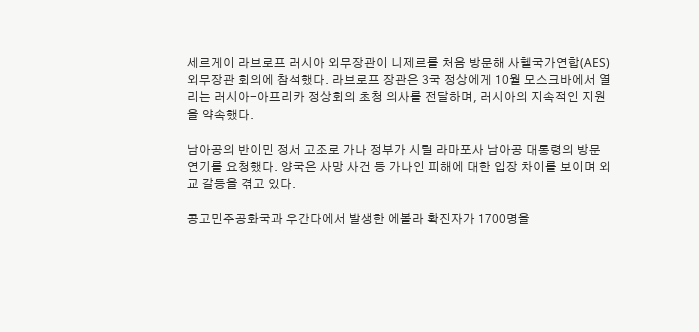세르게이 라브로프 러시아 외무장관이 니제르를 처음 방문해 사헬국가연합(AES) 외무장관 회의에 참석했다. 라브로프 장관은 3국 정상에게 10월 모스크바에서 열리는 러시아-아프리카 정상회의 초청 의사를 전달하며, 러시아의 지속적인 지원을 약속했다.

남아공의 반이민 정서 고조로 가나 정부가 시릴 라마포사 남아공 대통령의 방문 연기를 요청했다. 양국은 사망 사건 등 가나인 피해에 대한 입장 차이를 보이며 외교 갈등을 겪고 있다.

콩고민주공화국과 우간다에서 발생한 에볼라 확진자가 1700명을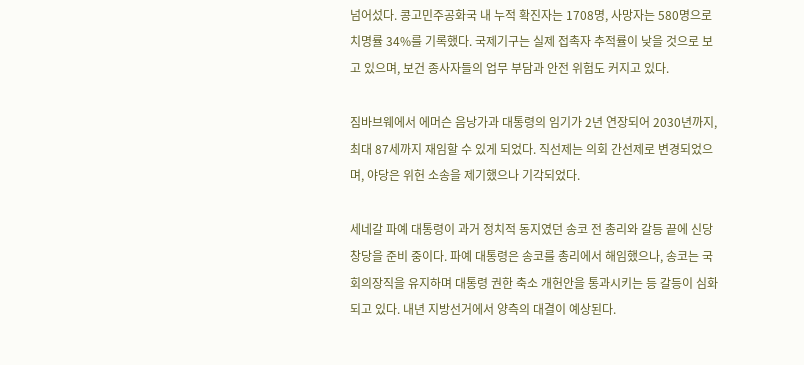넘어섰다. 콩고민주공화국 내 누적 확진자는 1708명, 사망자는 580명으로 치명률 34%를 기록했다. 국제기구는 실제 접촉자 추적률이 낮을 것으로 보고 있으며, 보건 종사자들의 업무 부담과 안전 위험도 커지고 있다.

짐바브웨에서 에머슨 음낭가과 대통령의 임기가 2년 연장되어 2030년까지, 최대 87세까지 재임할 수 있게 되었다. 직선제는 의회 간선제로 변경되었으며, 야당은 위헌 소송을 제기했으나 기각되었다.

세네갈 파예 대통령이 과거 정치적 동지였던 송코 전 총리와 갈등 끝에 신당 창당을 준비 중이다. 파예 대통령은 송코를 총리에서 해임했으나, 송코는 국회의장직을 유지하며 대통령 권한 축소 개헌안을 통과시키는 등 갈등이 심화되고 있다. 내년 지방선거에서 양측의 대결이 예상된다.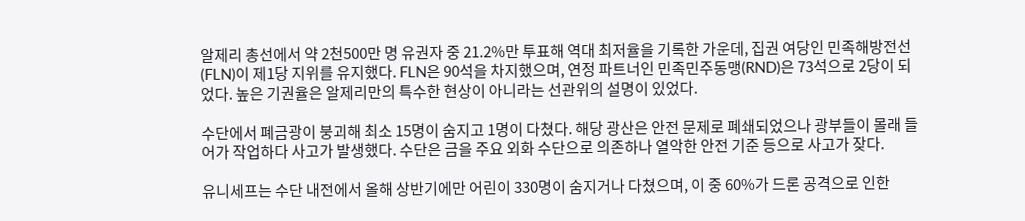알제리 총선에서 약 2천500만 명 유권자 중 21.2%만 투표해 역대 최저율을 기록한 가운데, 집권 여당인 민족해방전선(FLN)이 제1당 지위를 유지했다. FLN은 90석을 차지했으며, 연정 파트너인 민족민주동맹(RND)은 73석으로 2당이 되었다. 높은 기권율은 알제리만의 특수한 현상이 아니라는 선관위의 설명이 있었다.

수단에서 폐금광이 붕괴해 최소 15명이 숨지고 1명이 다쳤다. 해당 광산은 안전 문제로 폐쇄되었으나 광부들이 몰래 들어가 작업하다 사고가 발생했다. 수단은 금을 주요 외화 수단으로 의존하나 열악한 안전 기준 등으로 사고가 잦다.

유니세프는 수단 내전에서 올해 상반기에만 어린이 330명이 숨지거나 다쳤으며, 이 중 60%가 드론 공격으로 인한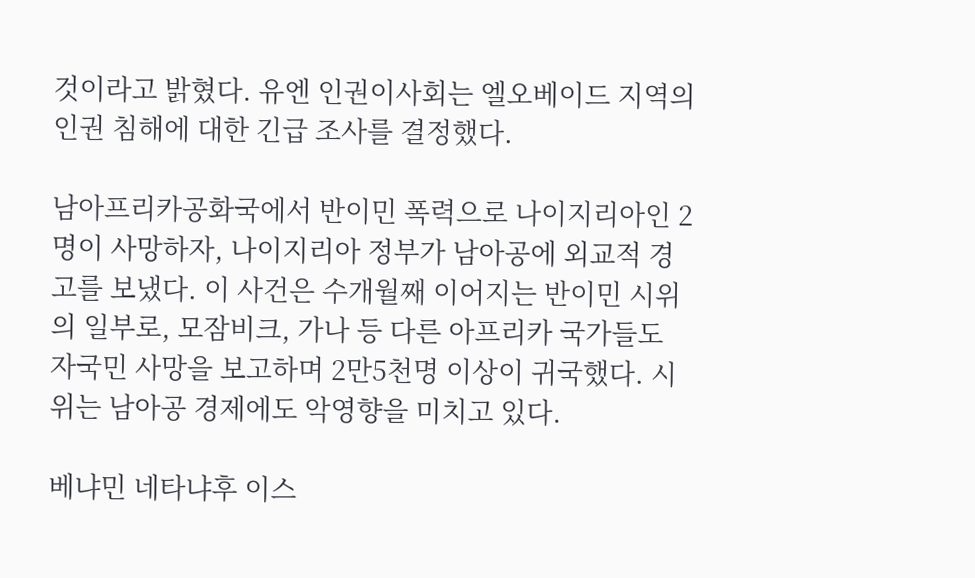것이라고 밝혔다. 유엔 인권이사회는 엘오베이드 지역의 인권 침해에 대한 긴급 조사를 결정했다.

남아프리카공화국에서 반이민 폭력으로 나이지리아인 2명이 사망하자, 나이지리아 정부가 남아공에 외교적 경고를 보냈다. 이 사건은 수개월째 이어지는 반이민 시위의 일부로, 모잠비크, 가나 등 다른 아프리카 국가들도 자국민 사망을 보고하며 2만5천명 이상이 귀국했다. 시위는 남아공 경제에도 악영향을 미치고 있다.

베냐민 네타냐후 이스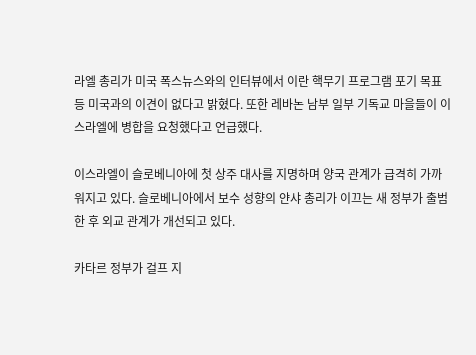라엘 총리가 미국 폭스뉴스와의 인터뷰에서 이란 핵무기 프로그램 포기 목표 등 미국과의 이견이 없다고 밝혔다. 또한 레바논 남부 일부 기독교 마을들이 이스라엘에 병합을 요청했다고 언급했다.

이스라엘이 슬로베니아에 첫 상주 대사를 지명하며 양국 관계가 급격히 가까워지고 있다. 슬로베니아에서 보수 성향의 얀샤 총리가 이끄는 새 정부가 출범한 후 외교 관계가 개선되고 있다.

카타르 정부가 걸프 지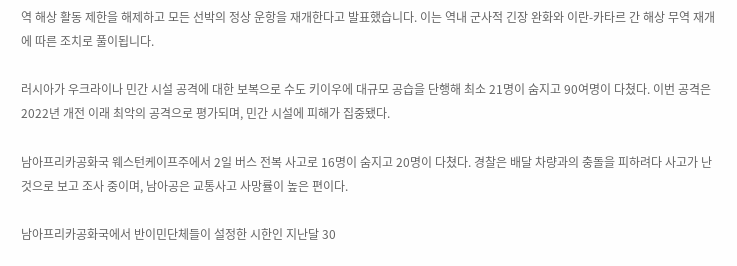역 해상 활동 제한을 해제하고 모든 선박의 정상 운항을 재개한다고 발표했습니다. 이는 역내 군사적 긴장 완화와 이란-카타르 간 해상 무역 재개에 따른 조치로 풀이됩니다.

러시아가 우크라이나 민간 시설 공격에 대한 보복으로 수도 키이우에 대규모 공습을 단행해 최소 21명이 숨지고 90여명이 다쳤다. 이번 공격은 2022년 개전 이래 최악의 공격으로 평가되며, 민간 시설에 피해가 집중됐다.

남아프리카공화국 웨스턴케이프주에서 2일 버스 전복 사고로 16명이 숨지고 20명이 다쳤다. 경찰은 배달 차량과의 충돌을 피하려다 사고가 난 것으로 보고 조사 중이며, 남아공은 교통사고 사망률이 높은 편이다.

남아프리카공화국에서 반이민단체들이 설정한 시한인 지난달 30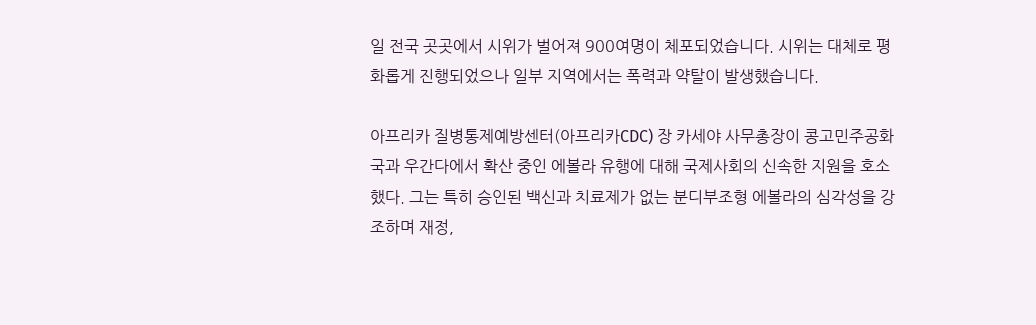일 전국 곳곳에서 시위가 벌어져 900여명이 체포되었습니다. 시위는 대체로 평화롭게 진행되었으나 일부 지역에서는 폭력과 약탈이 발생했습니다.

아프리카 질병통제예방센터(아프리카CDC) 장 카세야 사무총장이 콩고민주공화국과 우간다에서 확산 중인 에볼라 유행에 대해 국제사회의 신속한 지원을 호소했다. 그는 특히 승인된 백신과 치료제가 없는 분디부조형 에볼라의 심각성을 강조하며 재정,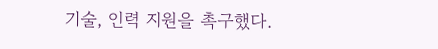기술, 인력 지원을 촉구했다.